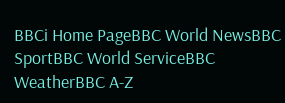BBCi Home PageBBC World NewsBBC SportBBC World ServiceBBC WeatherBBC A-Z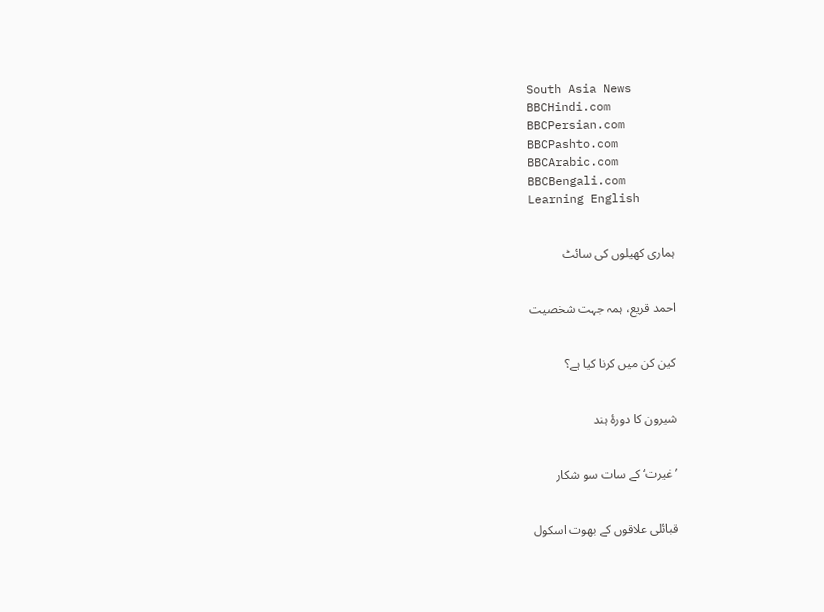South Asia News
BBCHindi.com
BBCPersian.com
BBCPashto.com
BBCArabic.com
BBCBengali.com
Learning English


  ہماری کھیلوں کی سائٹ


  احمد قریع، ہمہ جہت شخصیت


  کین کن میں کرنا کیا ہے؟


  شیرون کا دورۂ ہند


  ’غیرت‘ کے سات سو شکار


  قبائلی علاقوں کے بھوت اسکول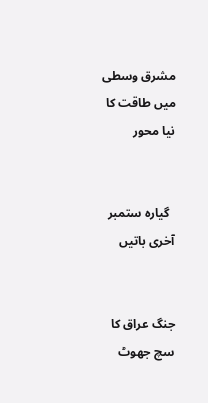مشرق وسطی میں طاقت کا نیا محور


  گیارہ ستمبر
آخری باتیں


جنگ عراق کا سچ جھوٹ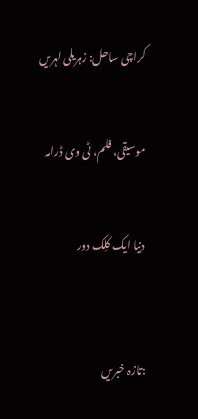کراچی ساحل: زہریلی لہریں


موسیقی، فلم، ٹی وی ڈرامہ


دنیا ایک کلِک دور



:تازہ خبریں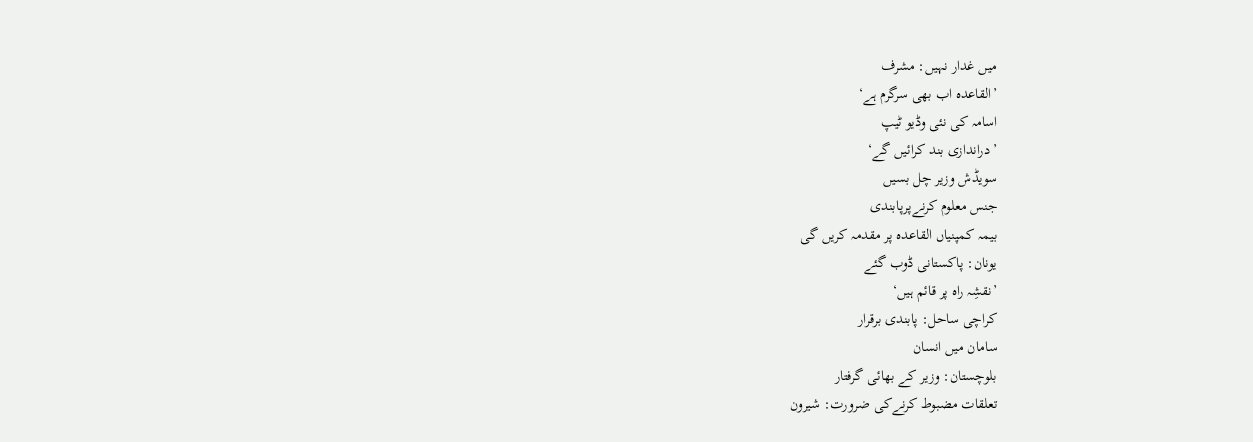میں غدار نہیں: مشرف
’القاعدہ اب بھی سرگرم ہے‘
اسامہ کی نئی وڈیو ٹیپ
’دراندازی بند کرائیں گے‘
سویڈش وزیر چل بسیں
جنس معلوم کرنےپرپابندی
بیمہ کمپنیاں القاعدہ پر مقدمہ کریں گی
یونان: پاکستانی ڈوب گئے
’نقشِہ راہ پر قائم ہیں‘
کراچی ساحل: پابندی برقرار
سامان میں انسان
بلوچستان: وزیر کے بھائی گرفتار
تعلقات مضبوط کرنےکی ضرورت: شیرون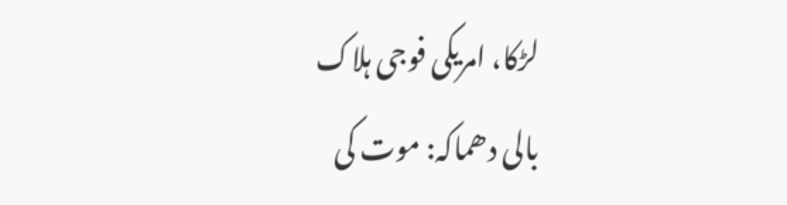لڑکا، امریکی فوجی ہلاک
بالی دھماکہ: موت کی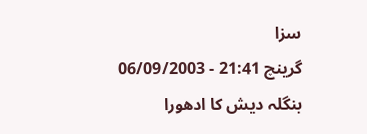سزا
گرینچ 21:41 - 06/09/2003
بنگلہ دیش کا ادھورا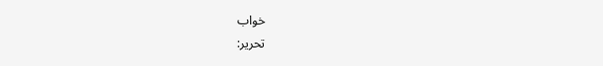خواب
تحریر: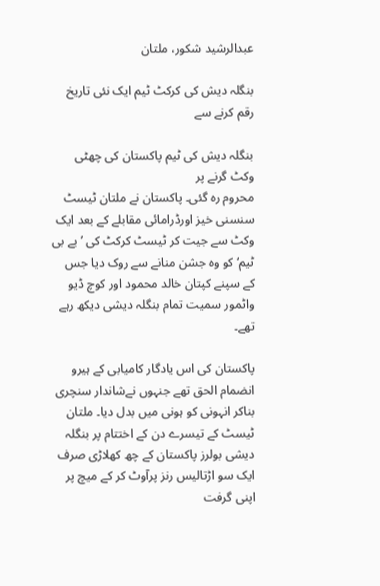عبدالرشید شکور، ملتان

بنگلہ دیش کی کرکٹ ٹیم ایک نئی تاریخ رقم کرنے سے

بنگلہ دیش کی ٹیم پاکستان کی چھٹی وکٹ گرنے پر
محروم رہ گئی۔ پاکستان نے ملتان ٹیسٹ سنسنی خیز اورڈرامائی مقابلے کے بعد ایک وکٹ سے جیت کر ٹیسٹ کرکٹ کی ’بے بی ٹیم‘ کو وہ جشن منانے سے روک دیا جس کے سپنے کپتان خالد محمود اور کوچ ڈیو واٹمور سمیت تمام بنگلہ دیشی دیکھ رہے تھے۔

پاکستان کی اس یادگار کامیابی کے ہیرو انضمام الحق تھے جنہوں نےشاندار سنچری بناکر انہونی کو ہونی میں بدل دیا۔ ملتان ٹیسٹ کے تیسرے دن کے اختتام پر بنگلہ دیشی بولرز پاکستان کے چھ کھلاڑی صرف ایک سو اڑتالیس رنز پرآوٹ کر کے میچ پر اپنی گرفت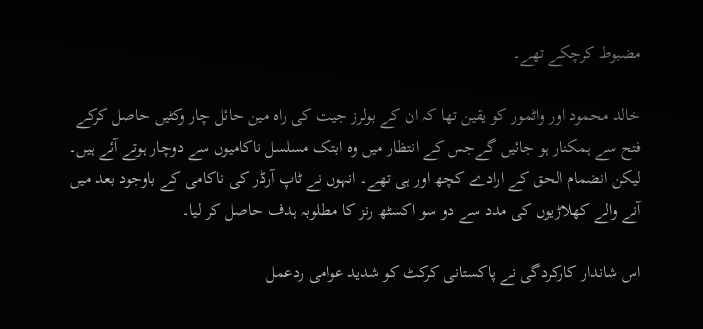مضبوط کرچکے تھے۔

خالد محمود اور واٹمور کو یقین تھا کہ ان کے بولرز جیت کی راہ مین حائل چار وکٹیں حاصل کرکے فتح سے ہمکنار ہو جائیں گےجس کے انتظار میں وہ ابتک مسلسل ناکامیوں سے دوچار ہوتے آئے ہیں۔ لیکن انضمام الحق کے ارادے کچھ اور ہی تھے۔ انہوں نے ٹاپ آرڈر کی ناکامی کے باوجود بعد میں آنے والے کھلاڑیوں کی مدد سے دو سو اکسٹھ رنز کا مطلوبہ ہدف حاصل کر لیا۔

اس شاندار کارکردگی نے پاکستانی کرکٹ کو شدید عوامی ردعمل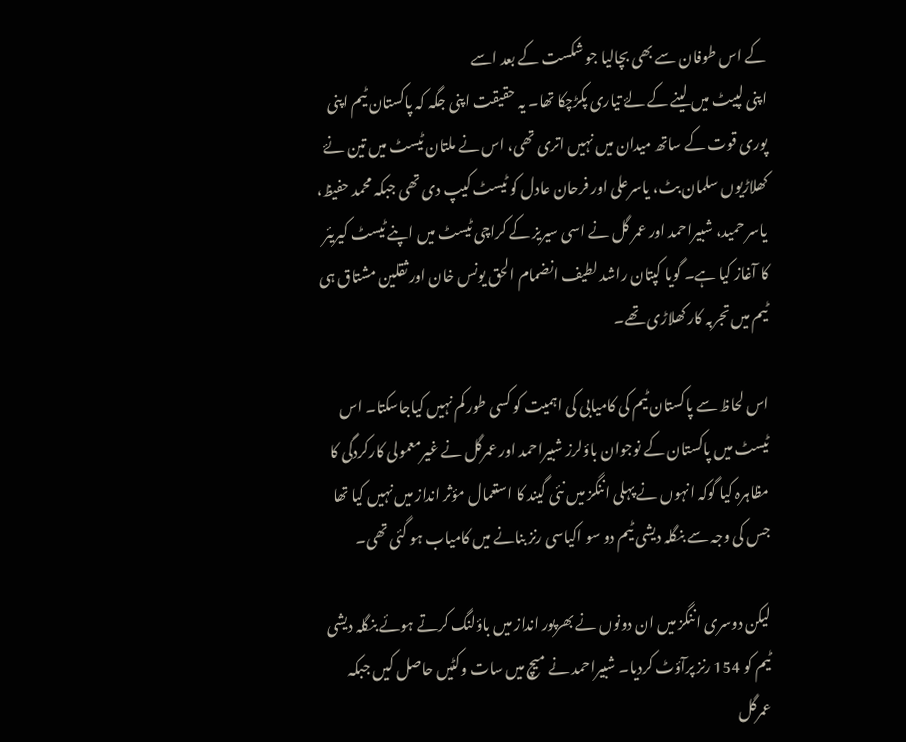کے اس طوفان سے بھی بچالیا جو شکست کے بعد اسے
اپنی لپیٹ میں لینے کے لۓ تیاری پکڑچکا تھا۔ یہ حقیقت اپنی جگہ کہ پاکستان ٹیم اپنی پوری قوت کے ساتھ میدان میں نہیں اتری تھی، اس نے ملتان ٹیسٹ میں تین نۓ کھلاڑیوں سلمان بٹ، یاسرعلی اور فرحان عادل کو ٹیسٹ کیپ دی تھی جبکہ محمد حفیظ، یاسر حمید، شبیراحمد اور عمر گل نے اسی سیریز کے کراچی ٹیسٹ میں اپنے ٹیسٹ کیریئر کا آغاز کیا ہے۔ گویا کپتان راشد لطیف انضمام الحق یونس خان اور ثقلین مشتاق ہی ٹیم میں تجربہ کار کھلاڑی تھے۔

اس لحاظ سے پاکستان ٹیم کی کامیابی کی اہمیت کو کسی طور کم نہیں کیاجاسکتا۔ اس ٹیسٹ میں پاکستان کے نوجوان باؤلرز شبیراحمد اور عمرگل نے غیرمعمولی کارکردگی کا مظاہرہ کیا گوکہ انہوں نے پہلی اننگز میں نئی گیند کا استعمال مؤثر انداز میں نہیں کیا تھا جس کی وجہ سے بنگلہ دیشی ٹیم دو سو اکیاسی رنز بنانے میں کامیاب ہو گئی تھی۔

لیکن دوسری اننگز میں ان دونوں نے بھرپور انداز میں باؤلنگ کرتے ہوئے بنگلہ دیشی ٹیم کو 154 رنز پرآؤٹ کردیا۔ شبیراحمد نے میچ میں سات وکٹیں حاصل کیں جبکہ عمرگل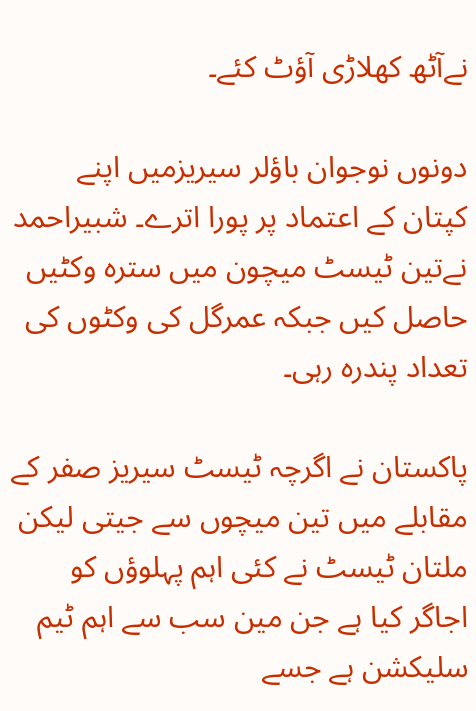نےآٹھ کھلاڑی آؤٹ کئے۔

دونوں نوجوان باؤلر سیریزمیں اپنے کپتان کے اعتماد پر پورا اترے۔ شبیراحمد نےتین ٹیسٹ میچون میں سترہ وکٹیں حاصل کیں جبکہ عمرگل کی وکٹوں کی تعداد پندرہ رہی۔

پاکستان نے اگرچہ ٹیسٹ سیریز صفر کے مقابلے میں تین میچوں سے جیتی لیکن ملتان ٹیسٹ نے کئی اہم پہلوؤں کو اجاگر کیا ہے جن مین سب سے اہم ٹیم سلیکشن ہے جسے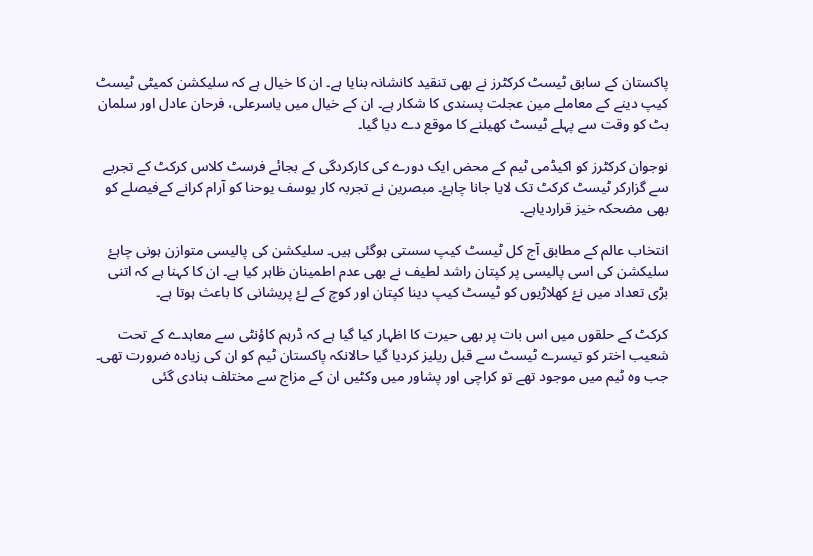پاکستان کے سابق ٹیسٹ کرکٹرز نے بھی تنقید کانشانہ بنایا ہے۔ ان کا خیال ہے کہ سلیکشن کمیٹی ٹیسٹ کیپ دینے کے معاملے مین عجلت پسندی کا شکار ہے۔ ان کے خیال میں یاسرعلی، فرحان عادل اور سلمان بٹ کو وقت سے پہلے ٹیسٹ کھیلنے کا موقع دے دیا گیا۔

نوجوان کرکٹرز کو اکیڈمی ٹیم کے محض ایک دورے کی کارکردگی کے بجائے فرسٹ کلاس کرکٹ کے تجربے سے گزارکر ٹیسٹ کرکٹ تک لایا جانا چاہۓ۔ مبصرین نے تجربہ کار یوسف یوحنا کو آرام کرانے کےفیصلے کو بھی مضحکہ خیز قراردیاہے۔

انتخاب عالم کے مطابق آج کل ٹیسٹ کیپ سستی ہوگئی ہیں۔ سلیکشن کی پالیسی متوازن ہونی چاہۓ سلیکشن کی اسی پالیسی پر کپتان راشد لطیف نے بھی عدم اطمینان ظاہر کیا ہے۔ ان کا کہنا ہے کہ اتنی بڑی تعداد میں نۓ کھلاڑیوں کو ٹیسٹ کیپ دینا کپتان اور کوچ کے لۓ پریشانی کا باعث ہوتا ہے۔

کرکٹ کے حلقوں میں اس بات پر بھی حیرت کا اظہار کیا گیا ہے کہ ڈرہم کاؤنٹی سے معاہدے کے تحت شعیب اختر کو تیسرے ٹیسٹ سے قبل ریلیز کردیا گیا حالانکہ پاکستان ٹیم کو ان کی زیادہ ضرورت تھی۔ جب وہ ٹیم میں موجود تھے تو کراچی اور پشاور میں وکٹیں ان کے مزاج سے مختلف بنادی گئی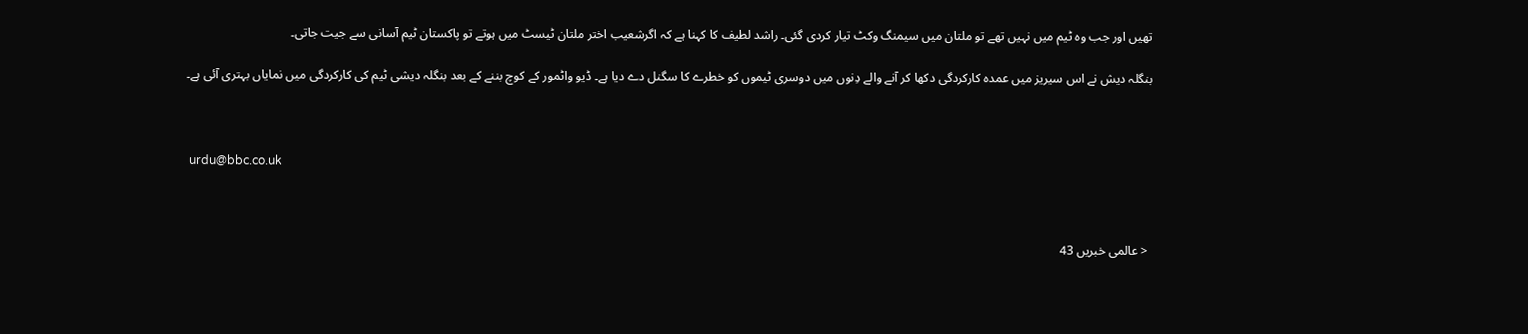تھیں اور جب وہ ٹیم میں نہیں تھے تو ملتان میں سیمنگ وکٹ تیار کردی گئی۔ راشد لطیف کا کہنا ہے کہ اگرشعیب اختر ملتان ٹیسٹ میں ہوتے تو پاکستان ٹیم آسانی سے جیت جاتی۔

بنگلہ دیش نے اس سیریز میں عمدہ کارکردگی دکھا کر آنے والے دِنوں میں دوسری ٹیموں کو خطرے کا سگنل دے دیا ہے۔ ڈیو واٹمور کے کوچ بننے کے بعد بنگلہ دیشی ٹیم کی کارکردگی میں نمایاں بہتری آئی ہے۔



 urdu@bbc.co.uk



 < عالمی خبریں 43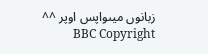زبانوں میںواپس اوپر ^^ BBC Copyright